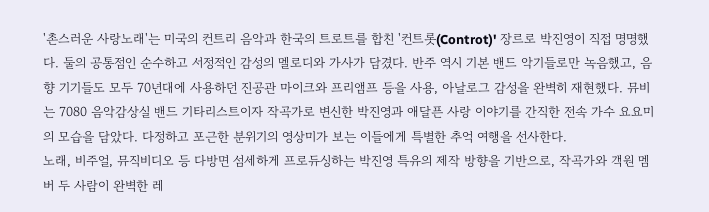'촌스러운 사랑노래'는 미국의 컨트리 음악과 한국의 트로트를 합친 '컨트롯(Controt)' 장르로 박진영이 직접 명명했다. 둘의 공통점인 순수하고 서정적인 감성의 멜로디와 가사가 담겼다. 반주 역시 기본 밴드 악기들로만 녹음했고, 음향 기기들도 모두 70년대에 사용하던 진공관 마이크와 프리앰프 등을 사용, 아날로그 감성을 완벽히 재현했다. 뮤비는 7080 음악감상실 밴드 기타리스트이자 작곡가로 변신한 박진영과 애달픈 사랑 이야기를 간직한 전속 가수 요요미의 모습을 담았다. 다정하고 포근한 분위기의 영상미가 보는 이들에게 특별한 추억 여행을 선사한다.
노래, 비주얼, 뮤직비디오 등 다방면 섬세하게 프로듀싱하는 박진영 특유의 제작 방향을 기반으로, 작곡가와 객원 멤버 두 사람이 완벽한 레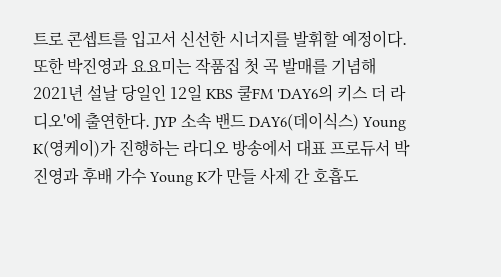트로 콘셉트를 입고서 신선한 시너지를 발휘할 예정이다.
또한 박진영과 요요미는 작품집 첫 곡 발매를 기념해 2021년 설날 당일인 12일 KBS 쿨FM 'DAY6의 키스 더 라디오'에 출연한다. JYP 소속 밴드 DAY6(데이식스) Young K(영케이)가 진행하는 라디오 방송에서 대표 프로듀서 박진영과 후배 가수 Young K가 만들 사제 간 호흡도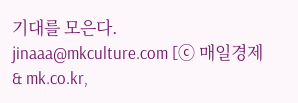기대를 모은다. jinaaa@mkculture.com [ⓒ 매일경제 & mk.co.kr,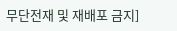무단전재 및 재배포 금지]